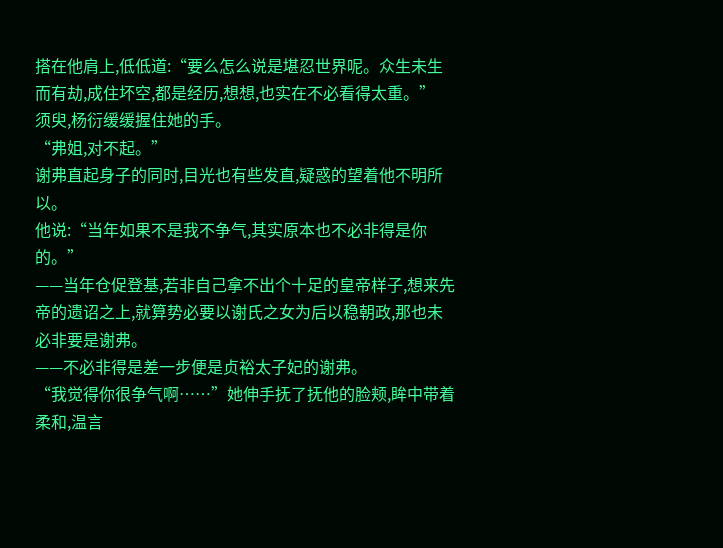搭在他肩上,低低道:“要么怎么说是堪忍世界呢。众生未生而有劫,成住坏空,都是经历,想想,也实在不必看得太重。”
须臾,杨衍缓缓握住她的手。
“弗姐,对不起。”
谢弗直起身子的同时,目光也有些发直,疑惑的望着他不明所以。
他说:“当年如果不是我不争气,其实原本也不必非得是你的。”
——当年仓促登基,若非自己拿不出个十足的皇帝样子,想来先帝的遗诏之上,就算势必要以谢氏之女为后以稳朝政,那也未必非要是谢弗。
——不必非得是差一步便是贞裕太子妃的谢弗。
“我觉得你很争气啊……”她伸手抚了抚他的脸颊,眸中带着柔和,温言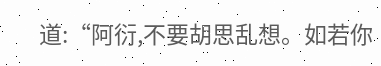道:“阿衍,不要胡思乱想。如若你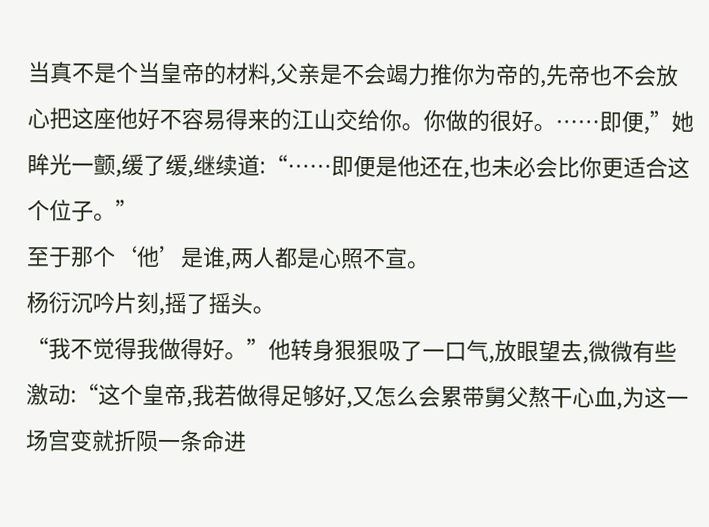当真不是个当皇帝的材料,父亲是不会竭力推你为帝的,先帝也不会放心把这座他好不容易得来的江山交给你。你做的很好。……即便,”她眸光一颤,缓了缓,继续道:“……即便是他还在,也未必会比你更适合这个位子。”
至于那个‘他’是谁,两人都是心照不宣。
杨衍沉吟片刻,摇了摇头。
“我不觉得我做得好。”他转身狠狠吸了一口气,放眼望去,微微有些激动:“这个皇帝,我若做得足够好,又怎么会累带舅父熬干心血,为这一场宫变就折陨一条命进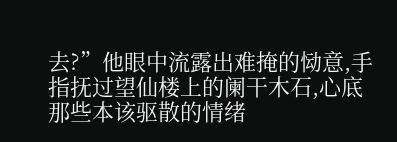去?”他眼中流露出难掩的恸意,手指抚过望仙楼上的阑干木石,心底那些本该驱散的情绪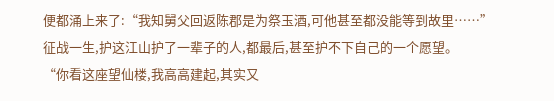便都涌上来了:“我知舅父回返陈郡是为祭玉酒,可他甚至都没能等到故里……”
征战一生,护这江山护了一辈子的人,都最后,甚至护不下自己的一个愿望。
“你看这座望仙楼,我高高建起,其实又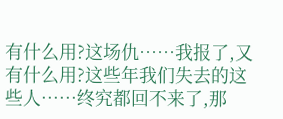有什么用?这场仇……我报了,又有什么用?这些年我们失去的这些人……终究都回不来了,那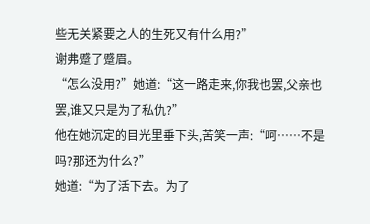些无关紧要之人的生死又有什么用?”
谢弗蹙了蹙眉。
“怎么没用?”她道:“这一路走来,你我也罢,父亲也罢,谁又只是为了私仇?”
他在她沉定的目光里垂下头,苦笑一声:“呵……不是吗?那还为什么?”
她道:“为了活下去。为了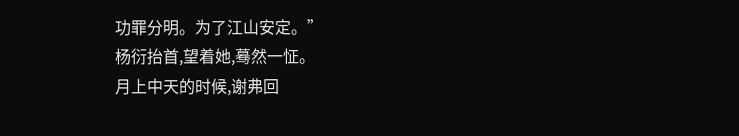功罪分明。为了江山安定。”
杨衍抬首,望着她,蓦然一怔。
月上中天的时候,谢弗回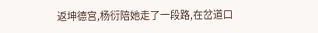返坤德宫,杨衍陪她走了一段路,在岔道口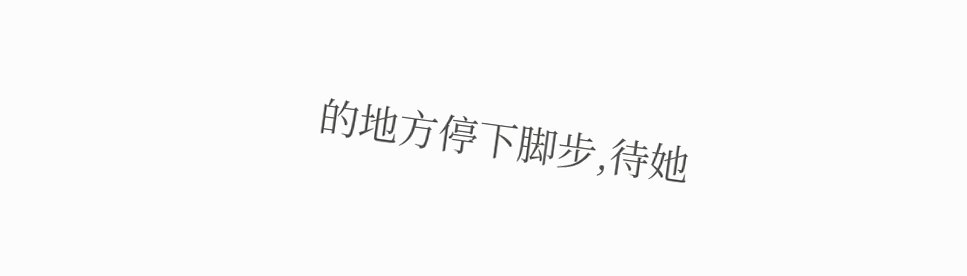的地方停下脚步,待她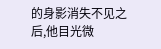的身影消失不见之后,他目光微